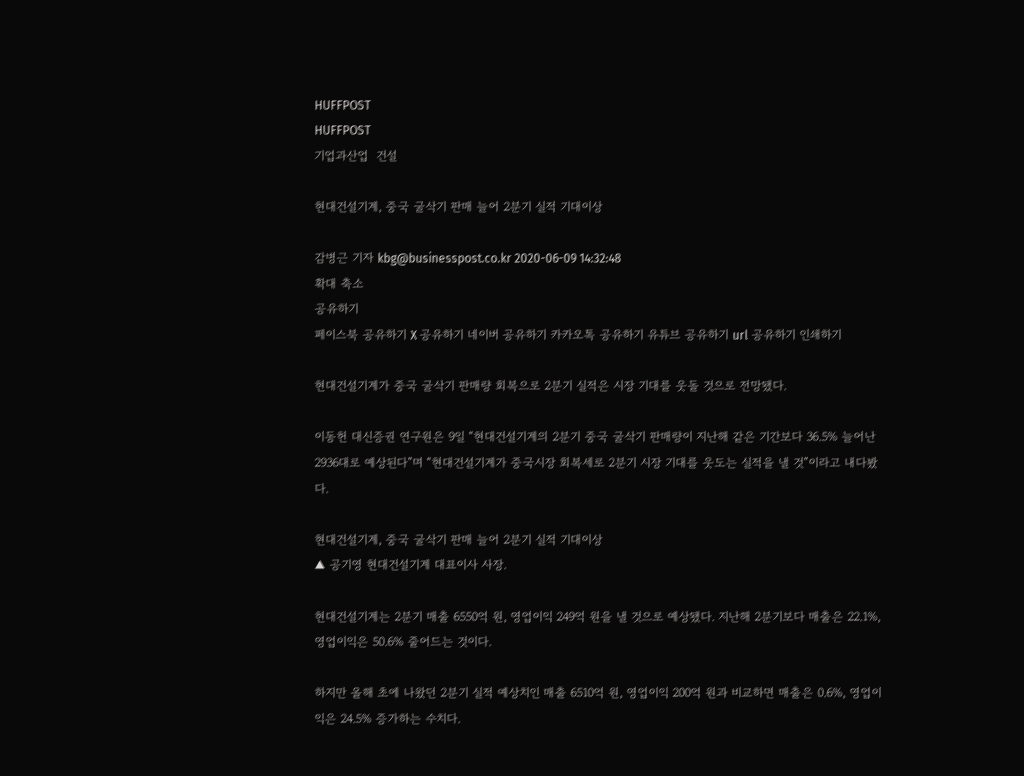HUFFPOST
HUFFPOST
기업과산업  건설

현대건설기계, 중국 굴삭기 판매 늘어 2분기 실적 기대이상

감병근 기자 kbg@businesspost.co.kr 2020-06-09 14:32:48
확대 축소
공유하기
페이스북 공유하기 X 공유하기 네이버 공유하기 카카오톡 공유하기 유튜브 공유하기 url 공유하기 인쇄하기

현대건설기계가 중국 굴삭기 판매량 회복으로 2분기 실적은 시장 기대를 웃돌 것으로 전망됐다.

이동헌 대신증권 연구원은 9일 “현대건설기계의 2분기 중국 굴삭기 판매량이 지난해 같은 기간보다 36.5% 늘어난 2936대로 예상된다”며 “현대건설기계가 중국시장 회복세로 2분기 시장 기대를 웃도는 실적을 낼 것”이라고 내다봤다.

현대건설기계, 중국 굴삭기 판매 늘어 2분기 실적 기대이상
▲ 공기영 현대건설기계 대표이사 사장.

현대건설기계는 2분기 매출 6550억 원, 영업이익 249억 원을 낼 것으로 예상됐다. 지난해 2분기보다 매출은 22.1%, 영업이익은 50.6% 줄어드는 것이다.

하지만 올해 초에 나왔던 2분기 실적 예상치인 매출 6510억 원, 영업이익 200억 원과 비교하면 매출은 0.6%, 영업이익은 24.5% 증가하는 수치다.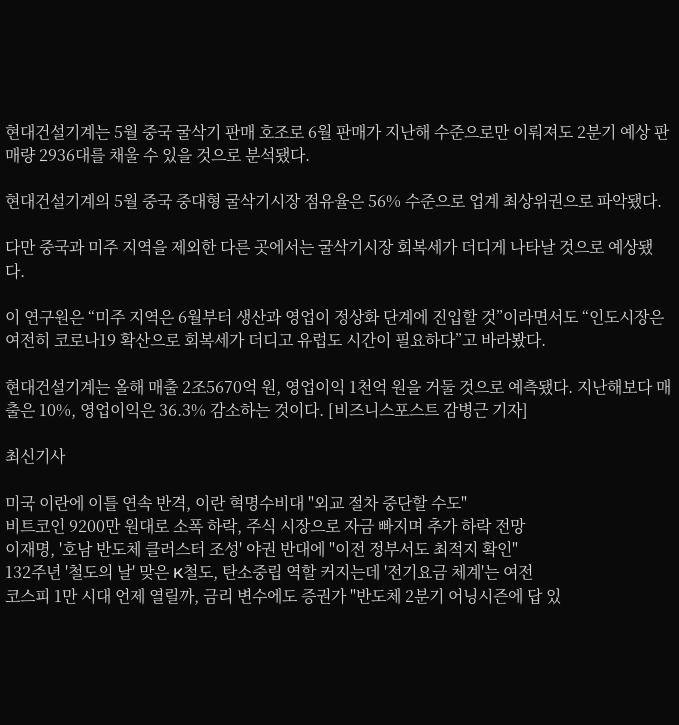현대건설기계는 5월 중국 굴삭기 판매 호조로 6월 판매가 지난해 수준으로만 이뤄져도 2분기 예상 판매량 2936대를 채울 수 있을 것으로 분석됐다.

현대건설기계의 5월 중국 중대형 굴삭기시장 점유율은 56% 수준으로 업계 최상위권으로 파악됐다.

다만 중국과 미주 지역을 제외한 다른 곳에서는 굴삭기시장 회복세가 더디게 나타날 것으로 예상됐다.

이 연구원은 “미주 지역은 6월부터 생산과 영업이 정상화 단계에 진입할 것”이라면서도 “인도시장은 여전히 코로나19 확산으로 회복세가 더디고 유럽도 시간이 필요하다”고 바라봤다.

현대건설기계는 올해 매출 2조5670억 원, 영업이익 1천억 원을 거둘 것으로 예측됐다. 지난해보다 매출은 10%, 영업이익은 36.3% 감소하는 것이다. [비즈니스포스트 감병근 기자]

최신기사

미국 이란에 이틀 연속 반격, 이란 혁명수비대 "외교 절차 중단할 수도"
비트코인 9200만 원대로 소폭 하락, 주식 시장으로 자금 빠지며 추가 하락 전망
이재명, '호남 반도체 클러스터 조성' 야권 반대에 "이전 정부서도 최적지 확인"
132주년 '철도의 날' 맞은 K철도, 탄소중립 역할 커지는데 '전기요금 체계'는 여전
코스피 1만 시대 언제 열릴까, 금리 변수에도 증권가 "반도체 2분기 어닝시즌에 답 있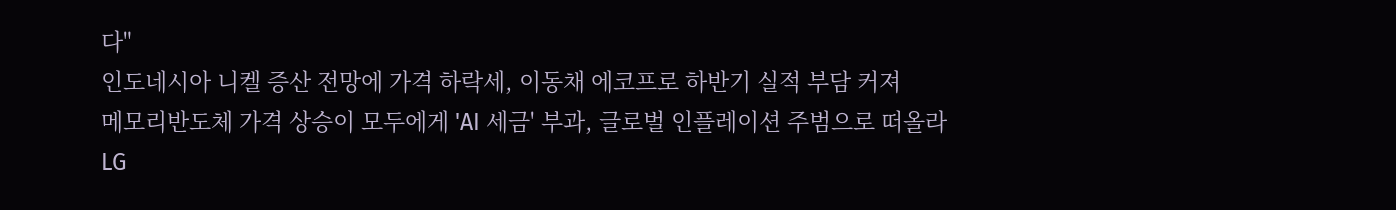다"
인도네시아 니켈 증산 전망에 가격 하락세, 이동채 에코프로 하반기 실적 부담 커져
메모리반도체 가격 상승이 모두에게 'AI 세금' 부과, 글로벌 인플레이션 주범으로 떠올라
LG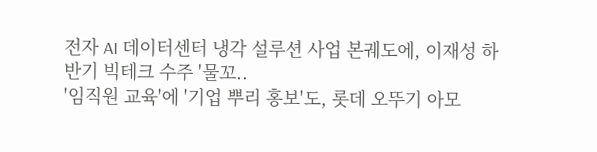전자 AI 데이터센터 냉각 설루션 사업 본궤도에, 이재성 하반기 빅테크 수주 '물꼬..
'임직원 교육'에 '기업 뿌리 홍보'도, 롯데 오뚜기 아모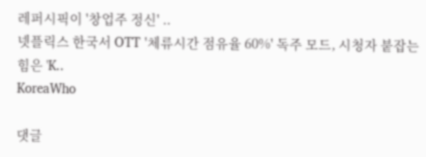레퍼시픽이 '창업주 정신' ..
넷플릭스 한국서 OTT '체류시간 점유율 60%' 독주 모드, 시청자 붙잡는 힘은 'K..
KoreaWho

댓글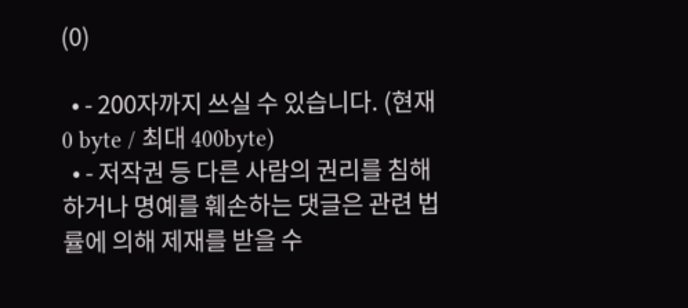(0)

  • - 200자까지 쓰실 수 있습니다. (현재 0 byte / 최대 400byte)
  • - 저작권 등 다른 사람의 권리를 침해하거나 명예를 훼손하는 댓글은 관련 법률에 의해 제재를 받을 수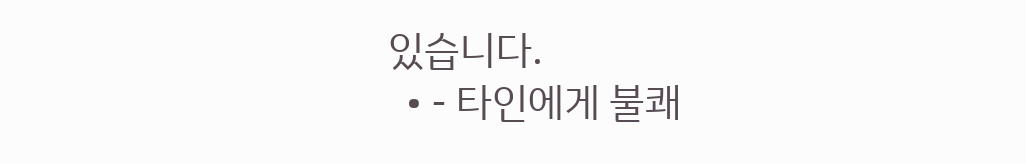있습니다.
  • - 타인에게 불쾌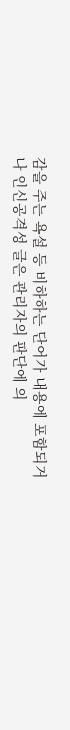감을 주는 욕설 등 비하하는 단어가 내용에 포함되거나 인신공격성 글은 관리자의 판단에 의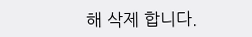해 삭제 합니다.